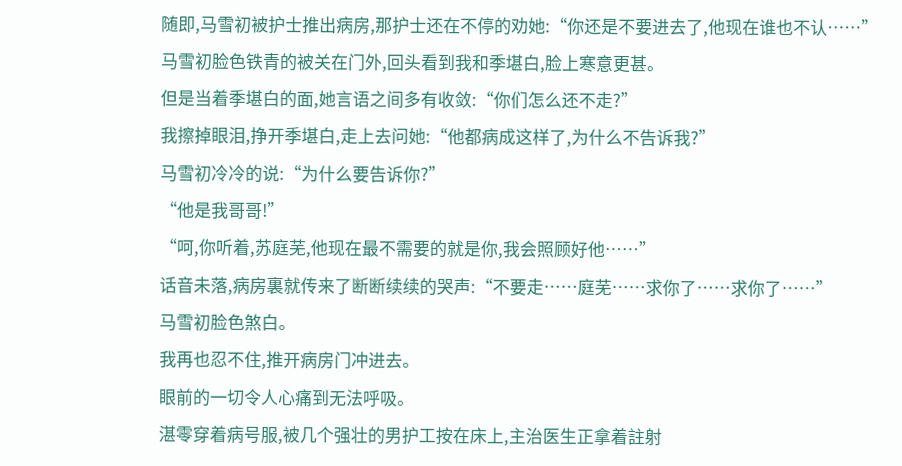随即,马雪初被护士推出病房,那护士还在不停的劝她:“你还是不要进去了,他现在谁也不认……”
马雪初脸色铁青的被关在门外,回头看到我和季堪白,脸上寒意更甚。
但是当着季堪白的面,她言语之间多有收敛:“你们怎么还不走?”
我擦掉眼泪,挣开季堪白,走上去问她:“他都病成这样了,为什么不告诉我?”
马雪初冷冷的说:“为什么要告诉你?”
“他是我哥哥!”
“呵,你听着,苏庭芜,他现在最不需要的就是你,我会照顾好他……”
话音未落,病房裏就传来了断断续续的哭声:“不要走……庭芜……求你了……求你了……”
马雪初脸色煞白。
我再也忍不住,推开病房门冲进去。
眼前的一切令人心痛到无法呼吸。
湛零穿着病号服,被几个强壮的男护工按在床上,主治医生正拿着註射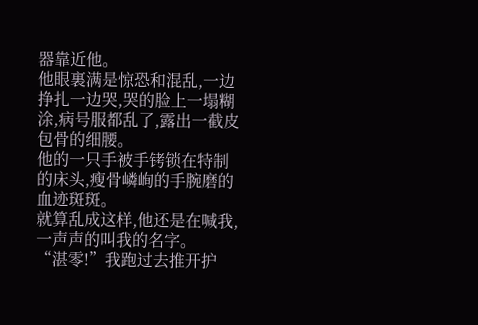器靠近他。
他眼裏满是惊恐和混乱,一边挣扎一边哭,哭的脸上一塌糊涂,病号服都乱了,露出一截皮包骨的细腰。
他的一只手被手铐锁在特制的床头,瘦骨嶙峋的手腕磨的血迹斑斑。
就算乱成这样,他还是在喊我,一声声的叫我的名字。
“湛零!”我跑过去推开护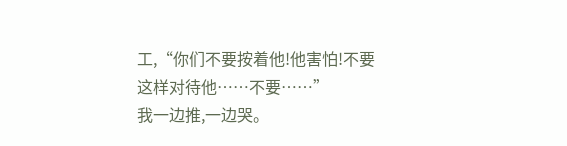工,“你们不要按着他!他害怕!不要这样对待他……不要……”
我一边推,一边哭。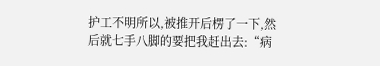护工不明所以,被推开后楞了一下,然后就七手八脚的要把我赶出去:“病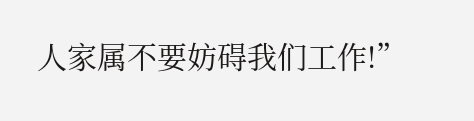人家属不要妨碍我们工作!”